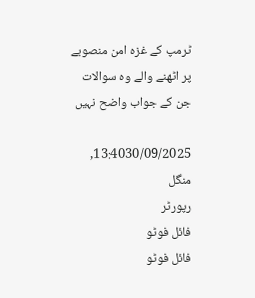ٹرمپ کے غزہ امن منصوبے پر اٹھنے والے وہ سوالات جن کے جواب واضح نہیں

13:4030/09/2025, منگل
رپورٹر
فائل فوٹو
فائل فوٹو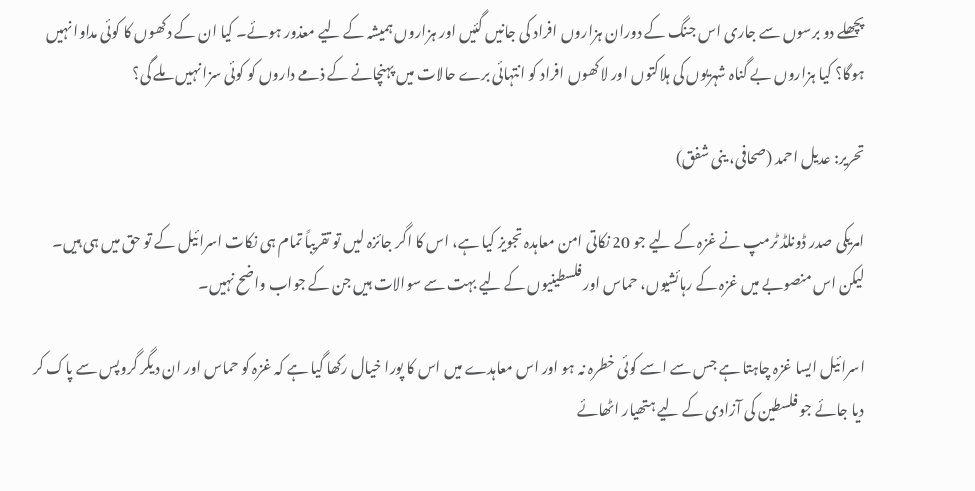پچھلے دو برسوں سے جاری اس جنگ کے دوران ہزاروں افراد کی جانیں گئیں اور ہزاروں ہمیشہ کے لیے معذور ہوئے۔ کیا ان کے دکھوں کا کوئی مداوا نہیں ہوگا؟ کیا ہزاروں بے گناہ شہریوں کی ہلاکتوں اور لاکھوں افراد کو انتہائی برے حالات میں پہنچانے کے ذمے داروں کو کوئی سزا نہیں ملے گی؟

تحریر: عدیل احمد (صحافی، ینی شفق)

امریکی صدر ڈونلڈ ٹرمپ نے غزہ کے لیے جو 20 نکاتی امن معاہدہ تجویز کیا ہے، اس کا اگر جائزہ لیں تو تقریباً تمام ہی نکات اسرائیل کے تو حق میں ہی ہیں۔ لیکن اس منصوبے میں غزہ کے رہائشیوں، حماس اور فلسطینیوں کے لیے بہت سے سوالات ہیں جن کے جواب واضح نہیں۔

اسرائیل ایسا غزہ چاہتا ہے جس سے اسے کوئی خطرہ نہ ہو اور اس معاہدے میں اس کا پورا خیال رکھا گیا ہے کہ غزہ کو حماس اور ان دیگر گروپس سے پاک کر دیا جائے جو فلسطین کی آزادی کے لیے ہتھیار اٹھائے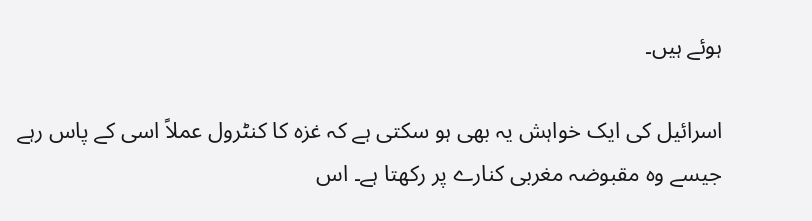ہوئے ہیں۔

اسرائیل کی ایک خواہش یہ بھی ہو سکتی ہے کہ غزہ کا کنٹرول عملاً اسی کے پاس رہے جیسے وہ مقبوضہ مغربی کنارے پر رکھتا ہے۔ اس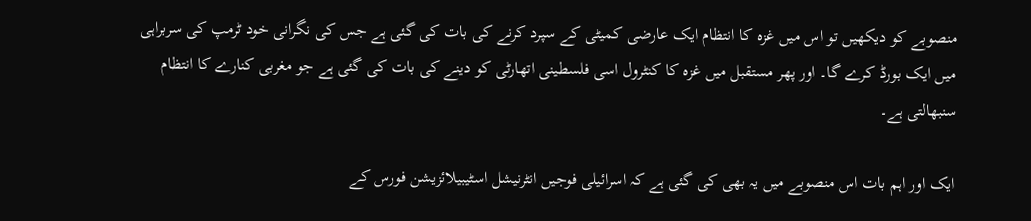منصوبے کو دیکھیں تو اس میں غزہ کا انتظام ایک عارضی کمیٹی کے سپرد کرنے کی بات کی گئی ہے جس کی نگرانی خود ٹرمپ کی سربراہی میں ایک بورڈ کرے گا۔ اور پھر مستقبل میں غزہ کا کنٹرول اسی فلسطینی اتھارٹی کو دینے کی بات کی گئی ہے جو مغربی کنارے کا انتظام سنبھالتی ہے۔

ایک اور اہم بات اس منصوبے میں یہ بھی کی گئی ہے کہ اسرائیلی فوجیں انٹرنیشل اسٹیبیلائزیشن فورس کے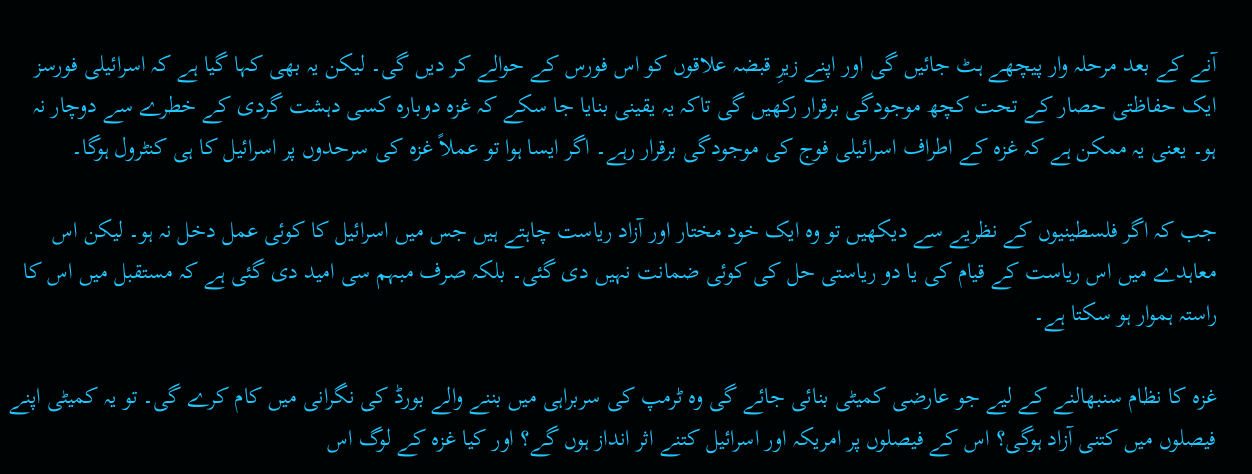آنے کے بعد مرحلہ وار پیچھے ہٹ جائیں گی اور اپنے زیرِ قبضہ علاقوں کو اس فورس کے حوالے کر دیں گی۔ لیکن یہ بھی کہا گیا ہے کہ اسرائیلی فورسز ایک حفاظتی حصار کے تحت کچھ موجودگی برقرار رکھیں گی تاکہ یہ یقینی بنایا جا سکے کہ غزہ دوبارہ کسی دہشت گردی کے خطرے سے دوچار نہ ہو۔ یعنی یہ ممکن ہے کہ غزہ کے اطراف اسرائیلی فوج کی موجودگی برقرار رہے۔ اگر ایسا ہوا تو عملاً غزہ کی سرحدوں پر اسرائیل کا ہی کنٹرول ہوگا۔

جب کہ اگر فلسطینیوں کے نظریے سے دیکھیں تو وہ ایک خود مختار اور آزاد ریاست چاہتے ہیں جس میں اسرائیل کا کوئی عمل دخل نہ ہو۔ لیکن اس معاہدے میں اس ریاست کے قیام کی یا دو ریاستی حل کی کوئی ضمانت نہیں دی گئی۔ بلکہ صرف مبہم سی امید دی گئی ہے کہ مستقبل میں اس کا راستہ ہموار ہو سکتا ہے۔

غزہ کا نظام سنبھالنے کے لیے جو عارضی کمیٹی بنائی جائے گی وہ ٹرمپ کی سربراہی میں بننے والے بورڈ کی نگرانی میں کام کرے گی۔ تو یہ کمیٹی اپنے فیصلوں میں کتنی آزاد ہوگی؟ اس کے فیصلوں پر امریکہ اور اسرائیل کتنے اثر انداز ہوں گے؟ اور کیا غزہ کے لوگ اس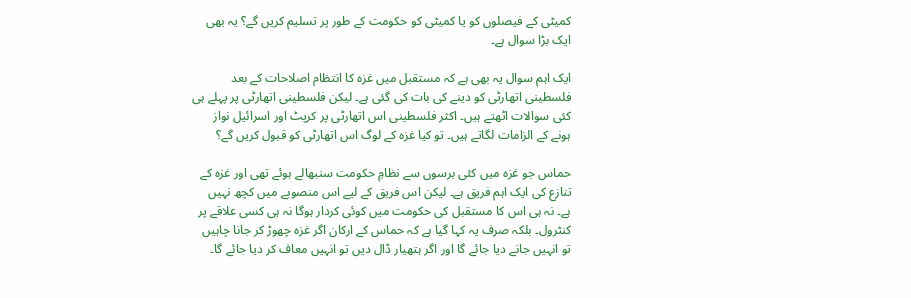کمیٹی کے فیصلوں کو یا کمیٹی کو حکومت کے طور پر تسلیم کریں گے؟ یہ بھی ایک بڑا سوال ہے۔

ایک اہم سوال یہ بھی ہے کہ مستقبل میں غزہ کا انتظام اصلاحات کے بعد فلسطینی اتھارٹی کو دینے کی بات کی گئی ہے۔ لیکن فلسطینی اتھارٹی پر پہلے ہی کئی سوالات اٹھتے ہیں۔ اکثر فلسطینی اس اتھارٹی پر کرپٹ اور اسرائیل نواز ہونے کے الزامات لگاتے ہیں۔ تو کیا غزہ کے لوگ اس اتھارٹی کو قبول کریں گے؟

حماس جو غزہ میں کئی برسوں سے نظامِ حکومت سنبھالے ہوئے تھی اور غزہ کے تنازع کی ایک اہم فریق ہے۔ لیکن اس فریق کے لیے اس منصوبے میں کچھ نہیں ہے۔ نہ ہی اس کا مستقبل کی حکومت میں کوئی کردار ہوگا نہ ہی کسی علاقے پر کنٹرول۔ بلکہ صرف یہ کہا گیا ہے کہ حماس کے ارکان اگر غزہ چھوڑ کر جانا چاہیں تو انہیں جانے دیا جائے گا اور اگر ہتھیار ڈال دیں تو انہیں معاف کر دیا جائے گا۔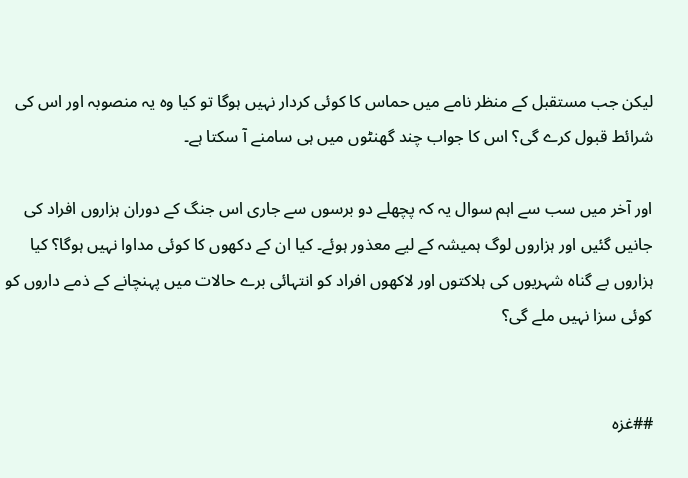لیکن جب مستقبل کے منظر نامے میں حماس کا کوئی کردار نہیں ہوگا تو کیا وہ یہ منصوبہ اور اس کی شرائط قبول کرے گی؟ اس کا جواب چند گھنٹوں میں ہی سامنے آ سکتا ہے۔

اور آخر میں سب سے اہم سوال یہ کہ پچھلے دو برسوں سے جاری اس جنگ کے دوران ہزاروں افراد کی جانیں گئیں اور ہزاروں لوگ ہمیشہ کے لیے معذور ہوئے۔ کیا ان کے دکھوں کا کوئی مداوا نہیں ہوگا؟ کیا ہزاروں بے گناہ شہریوں کی ہلاکتوں اور لاکھوں افراد کو انتہائی برے حالات میں پہنچانے کے ذمے داروں کو کوئی سزا نہیں ملے گی؟


##غزہ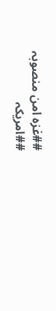##غزہ امن منصوبہ
##امریکہ